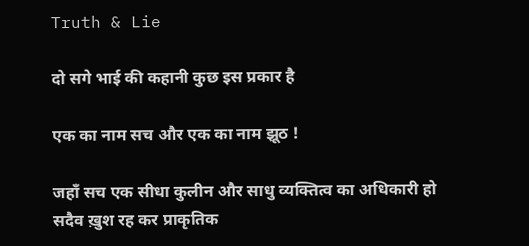Truth & Lie

दो सगे भाई की कहानी कुछ इस प्रकार है

एक का नाम सच और एक का नाम झूठ !

जहाँ सच एक सीधा कुलीन और साधु व्यक्तित्व का अधिकारी हो सदैव ख़ुश रह कर प्राकृतिक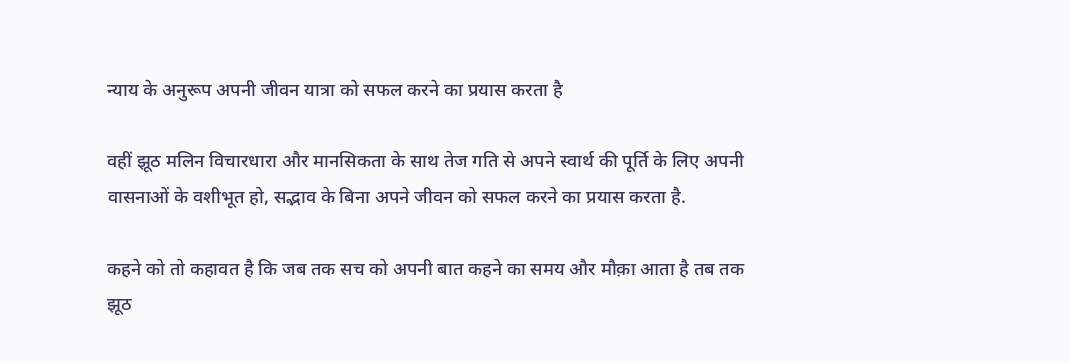न्याय के अनुरूप अपनी जीवन यात्रा को सफल करने का प्रयास करता है

वहीं झूठ मलिन विचारधारा और मानसिकता के साथ तेज गति से अपने स्वार्थ की पूर्ति के लिए अपनी वासनाओं के वशीभूत हो, सद्भाव के बिना अपने जीवन को सफल करने का प्रयास करता है.

कहने को तो कहावत है कि जब तक सच को अपनी बात कहने का समय और मौक़ा आता है तब तक झूठ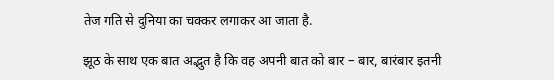तेज गति से दुनिया का चक्कर लगाकर आ जाता है.

झूठ के साथ एक बात अद्भुत है कि वह अपनी बात को बार – बार, बारंबार इतनी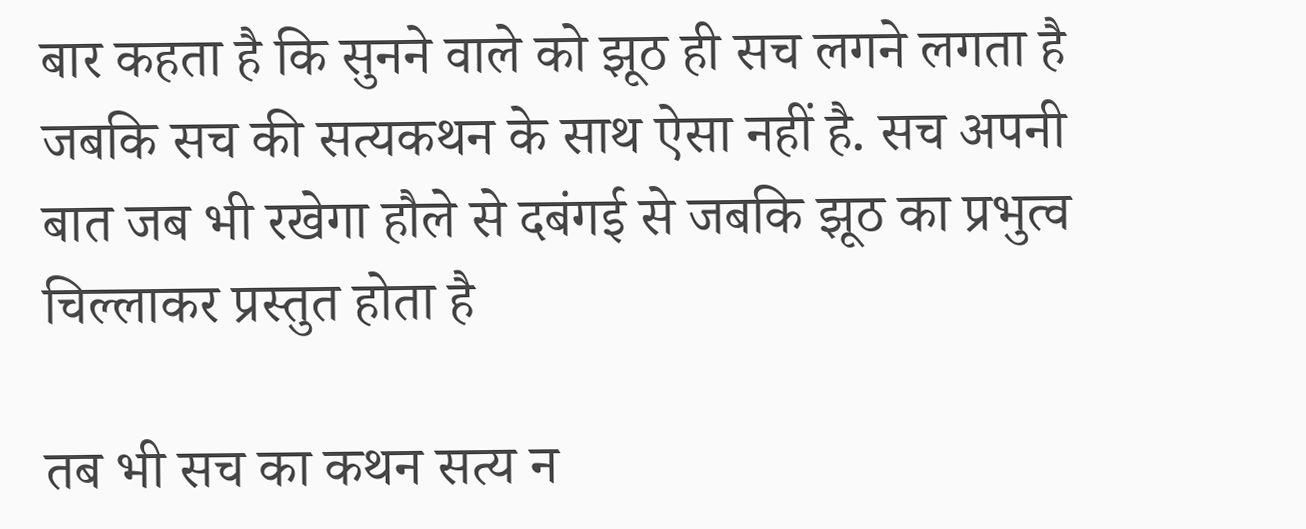बार कहता है कि सुनने वाले को झूठ ही सच लगने लगता है जबकि सच की सत्यकथन के साथ ऐसा नहीं है. सच अपनी बात जब भी रखेगा हौले से दबंगई से जबकि झूठ का प्रभुत्व चिल्लाकर प्रस्तुत होता है

तब भी सच का कथन सत्य न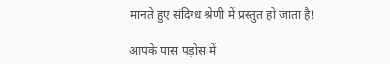मानते हुए संदिग्ध श्रेणी में प्रस्तुत हो जाता है!

आपके पास पड़ोस में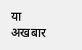या अखबार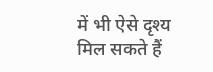में भी ऐसे दृश्य मिल सकते हैं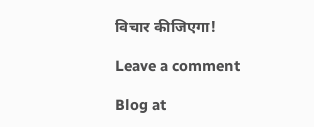विचार कीजिएगा!

Leave a comment

Blog at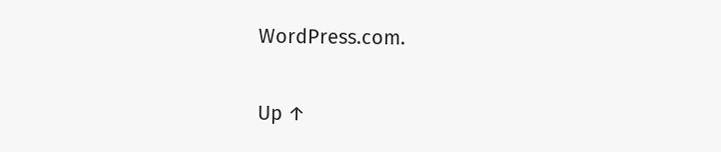WordPress.com.

Up ↑